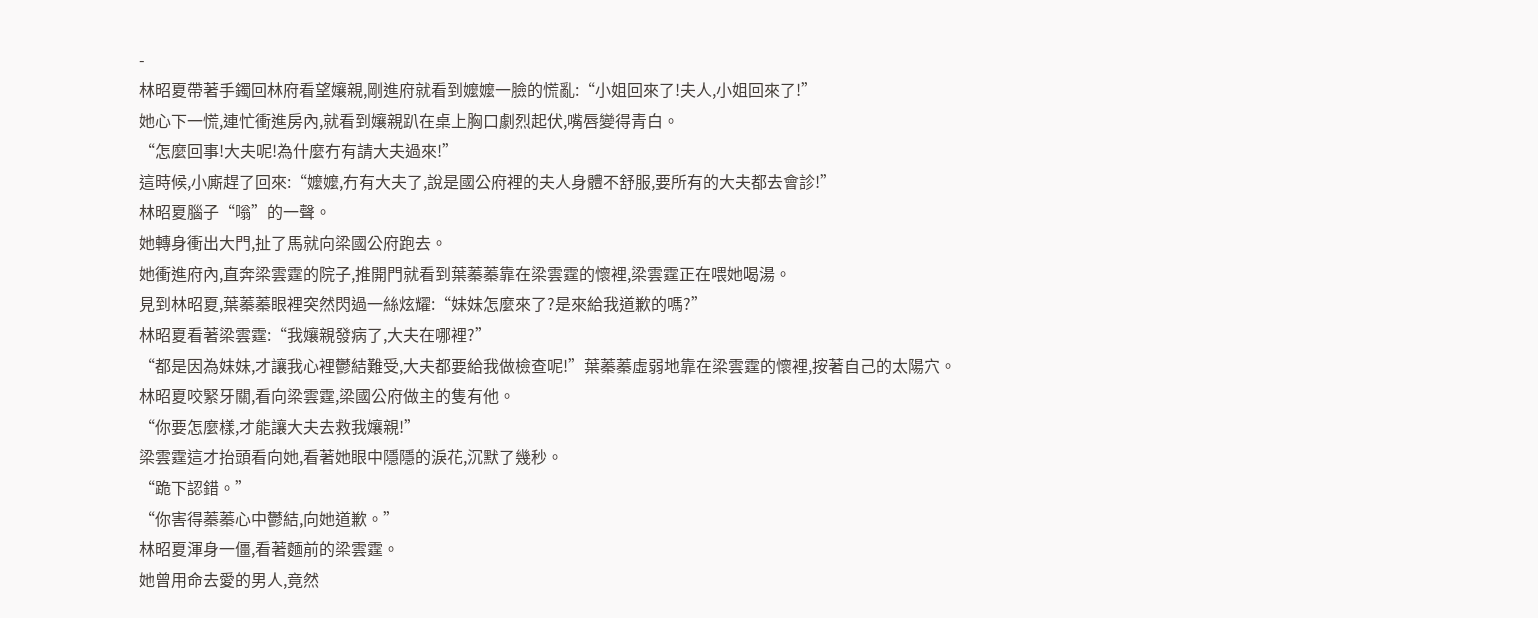-
林昭夏帶著手鐲回林府看望孃親,剛進府就看到嬤嬤一臉的慌亂:“小姐回來了!夫人,小姐回來了!”
她心下一慌,連忙衝進房內,就看到孃親趴在桌上胸口劇烈起伏,嘴唇變得青白。
“怎麼回事!大夫呢!為什麼冇有請大夫過來!”
這時候,小廝趕了回來:“嬤嬤,冇有大夫了,說是國公府裡的夫人身體不舒服,要所有的大夫都去會診!”
林昭夏腦子“嗡”的一聲。
她轉身衝出大門,扯了馬就向梁國公府跑去。
她衝進府內,直奔梁雲霆的院子,推開門就看到葉蓁蓁靠在梁雲霆的懷裡,梁雲霆正在喂她喝湯。
見到林昭夏,葉蓁蓁眼裡突然閃過一絲炫耀:“妹妹怎麼來了?是來給我道歉的嗎?”
林昭夏看著梁雲霆:“我孃親發病了,大夫在哪裡?”
“都是因為妹妹,才讓我心裡鬱結難受,大夫都要給我做檢查呢!”葉蓁蓁虛弱地靠在梁雲霆的懷裡,按著自己的太陽穴。
林昭夏咬緊牙關,看向梁雲霆,梁國公府做主的隻有他。
“你要怎麼樣,才能讓大夫去救我孃親!”
梁雲霆這才抬頭看向她,看著她眼中隱隱的淚花,沉默了幾秒。
“跪下認錯。”
“你害得蓁蓁心中鬱結,向她道歉。”
林昭夏渾身一僵,看著麵前的梁雲霆。
她曾用命去愛的男人,竟然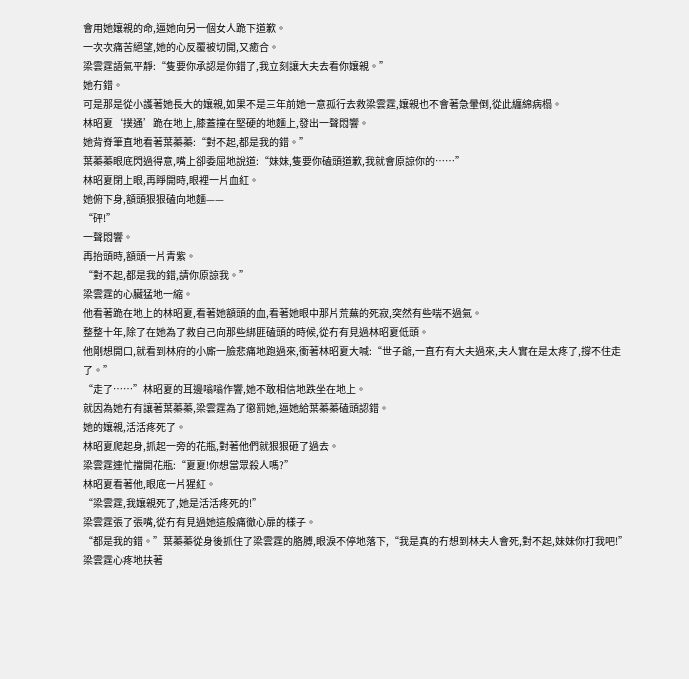會用她孃親的命,逼她向另一個女人跪下道歉。
一次次痛苦絕望,她的心反覆被切開,又癒合。
梁雲霆語氣平靜:“隻要你承認是你錯了,我立刻讓大夫去看你孃親。”
她冇錯。
可是那是從小護著她長大的孃親,如果不是三年前她一意孤行去救梁雲霆,孃親也不會著急暈倒,從此纏綿病榻。
林昭夏‘撲通’跪在地上,膝蓋撞在堅硬的地麵上,發出一聲悶響。
她背脊筆直地看著葉蓁蓁:“對不起,都是我的錯。”
葉蓁蓁眼底閃過得意,嘴上卻委屈地說道:“妹妹,隻要你磕頭道歉,我就會原諒你的……”
林昭夏閉上眼,再睜開時,眼裡一片血紅。
她俯下身,額頭狠狠磕向地麵——
“砰!”
一聲悶響。
再抬頭時,額頭一片青紫。
“對不起,都是我的錯,請你原諒我。”
梁雲霆的心臟猛地一縮。
他看著跪在地上的林昭夏,看著她額頭的血,看著她眼中那片荒蕪的死寂,突然有些喘不過氣。
整整十年,除了在她為了救自己向那些綁匪磕頭的時候,從冇有見過林昭夏低頭。
他剛想開口,就看到林府的小廝一臉悲痛地跑過來,衝著林昭夏大喊:“世子爺,一直冇有大夫過來,夫人實在是太疼了,撐不住走了。”
“走了……”林昭夏的耳邊嗡嗡作響,她不敢相信地跌坐在地上。
就因為她冇有讓著葉蓁蓁,梁雲霆為了懲罰她,逼她給葉蓁蓁磕頭認錯。
她的孃親,活活疼死了。
林昭夏爬起身,抓起一旁的花瓶,對著他們就狠狠砸了過去。
梁雲霆連忙擋開花瓶:“夏夏!你想當眾殺人嗎?”
林昭夏看著他,眼底一片猩紅。
“梁雲霆,我孃親死了,她是活活疼死的!”
梁雲霆張了張嘴,從冇有見過她這般痛徹心扉的樣子。
“都是我的錯。”葉蓁蓁從身後抓住了梁雲霆的胳膊,眼淚不停地落下,“我是真的冇想到林夫人會死,對不起,妹妹你打我吧!”
梁雲霆心疼地扶著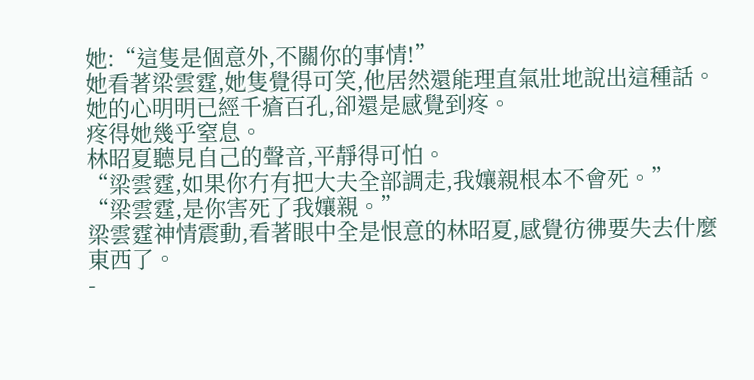她:“這隻是個意外,不關你的事情!”
她看著梁雲霆,她隻覺得可笑,他居然還能理直氣壯地說出這種話。
她的心明明已經千瘡百孔,卻還是感覺到疼。
疼得她幾乎窒息。
林昭夏聽見自己的聲音,平靜得可怕。
“梁雲霆,如果你冇有把大夫全部調走,我孃親根本不會死。”
“梁雲霆,是你害死了我孃親。”
梁雲霆神情震動,看著眼中全是恨意的林昭夏,感覺彷彿要失去什麼東西了。
-